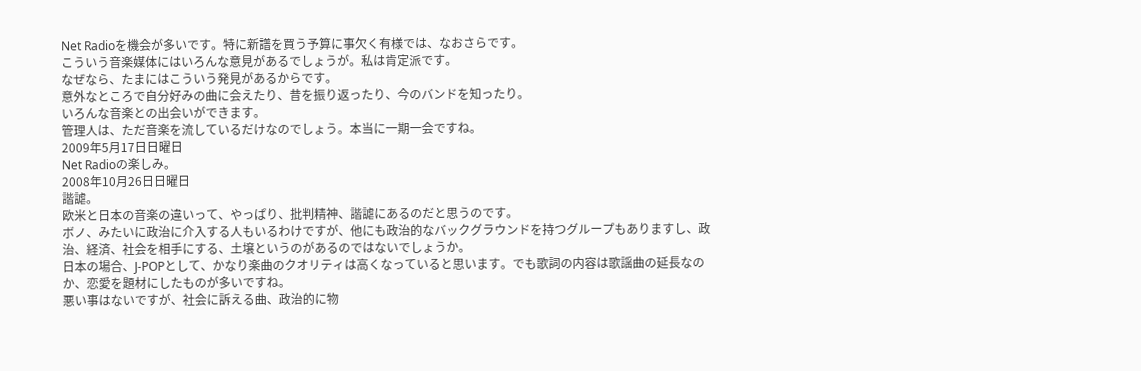Net Radioを機会が多いです。特に新譜を買う予算に事欠く有様では、なおさらです。
こういう音楽媒体にはいろんな意見があるでしょうが。私は肯定派です。
なぜなら、たまにはこういう発見があるからです。
意外なところで自分好みの曲に会えたり、昔を振り返ったり、今のバンドを知ったり。
いろんな音楽との出会いができます。
管理人は、ただ音楽を流しているだけなのでしょう。本当に一期一会ですね。
2009年5月17日日曜日
Net Radioの楽しみ。
2008年10月26日日曜日
諧謔。
欧米と日本の音楽の違いって、やっぱり、批判精神、諧謔にあるのだと思うのです。
ボノ、みたいに政治に介入する人もいるわけですが、他にも政治的なバックグラウンドを持つグループもありますし、政治、経済、社会を相手にする、土壌というのがあるのではないでしょうか。
日本の場合、J-POPとして、かなり楽曲のクオリティは高くなっていると思います。でも歌詞の内容は歌謡曲の延長なのか、恋愛を題材にしたものが多いですね。
悪い事はないですが、社会に訴える曲、政治的に物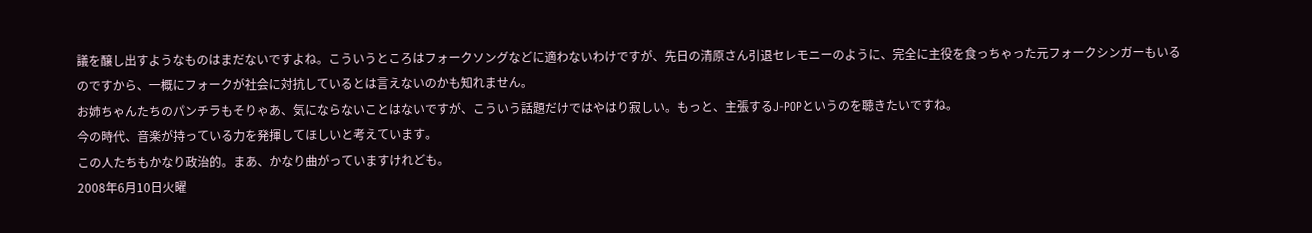議を醸し出すようなものはまだないですよね。こういうところはフォークソングなどに適わないわけですが、先日の清原さん引退セレモニーのように、完全に主役を食っちゃった元フォークシンガーもいるのですから、一概にフォークが社会に対抗しているとは言えないのかも知れません。
お姉ちゃんたちのパンチラもそりゃあ、気にならないことはないですが、こういう話題だけではやはり寂しい。もっと、主張するJ-POPというのを聴きたいですね。
今の時代、音楽が持っている力を発揮してほしいと考えています。
この人たちもかなり政治的。まあ、かなり曲がっていますけれども。
2008年6月10日火曜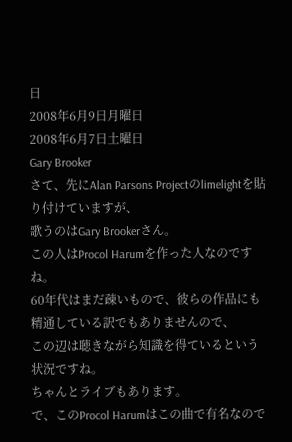日
2008年6月9日月曜日
2008年6月7日土曜日
Gary Brooker
さて、先にAlan Parsons Projectのlimelightを貼り付けていますが、
歌うのはGary Brookerさん。
この人はProcol Harumを作った人なのですね。
60年代はまだ疎いもので、彼らの作品にも精通している訳でもありませんので、
この辺は聴きながら知識を得ているという状況ですね。
ちゃんとライブもあります。
で、このProcol Harumはこの曲で有名なので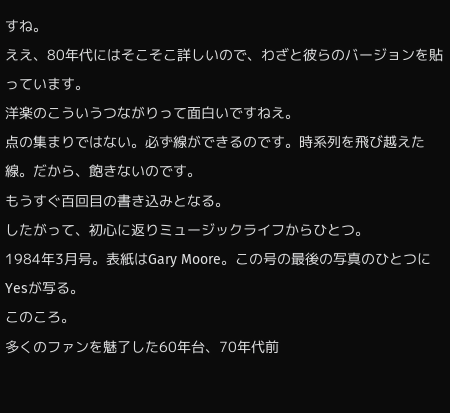すね。
ええ、80年代にはそこそこ詳しいので、わざと彼らのバージョンを貼っています。
洋楽のこういうつながりって面白いですねえ。
点の集まりではない。必ず線ができるのです。時系列を飛び越えた線。だから、飽きないのです。
もうすぐ百回目の書き込みとなる。
したがって、初心に返りミュージックライフからひとつ。
1984年3月号。表紙はGary Moore。この号の最後の写真のひとつにYesが写る。
このころ。
多くのファンを魅了した60年台、70年代前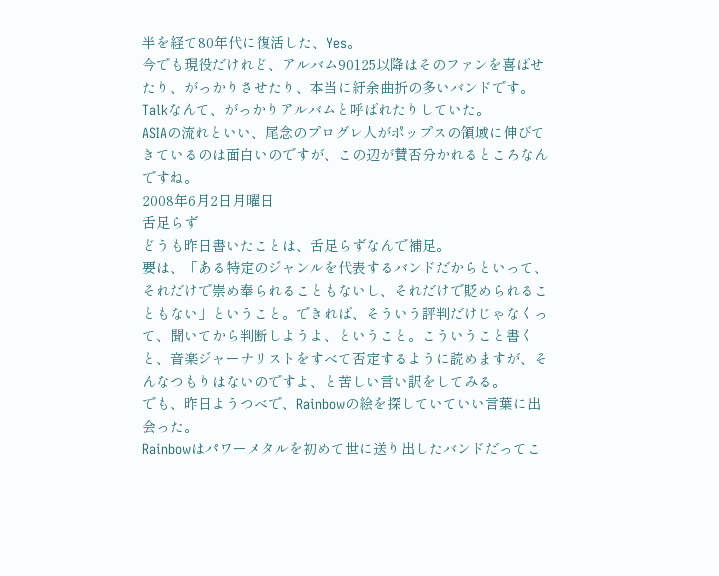半を経て80年代に復活した、Yes。
今でも現役だけれど、アルバム90125以降はそのファンを喜ばせたり、がっかりさせたり、本当に紆余曲折の多いバンドです。Talkなんて、がっかりアルバムと呼ばれたりしていた。
ASIAの流れといい、尾念のプログレ人がポップスの領域に伸びてきているのは面白いのですが、この辺が賛否分かれるところなんですね。
2008年6月2日月曜日
舌足らず
どうも昨日書いたことは、舌足らずなんで補足。
要は、「ある特定のジャンルを代表するバンドだからといって、それだけで崇め奉られることもないし、それだけで貶められることもない」ということ。できれば、そういう評判だけじゃなくって、聞いてから判断しようよ、ということ。こういうこと書くと、音楽ジャーナリストをすべて否定するように読めますが、そんなつもりはないのですよ、と苦しい言い訳をしてみる。
でも、昨日ようつべで、Rainbowの絵を探していていい言葉に出会った。
Rainbowはパワーメタルを初めて世に送り出したバンドだってこ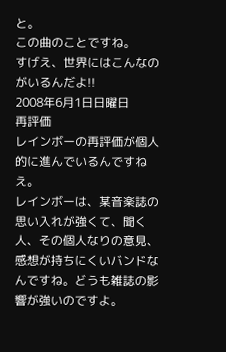と。
この曲のことですね。
すげえ、世界にはこんなのがいるんだよ!!
2008年6月1日日曜日
再評価
レインボーの再評価が個人的に進んでいるんですねえ。
レインボーは、某音楽誌の思い入れが強くて、聞く人、その個人なりの意見、感想が持ちにくいバンドなんですね。どうも雑誌の影響が強いのですよ。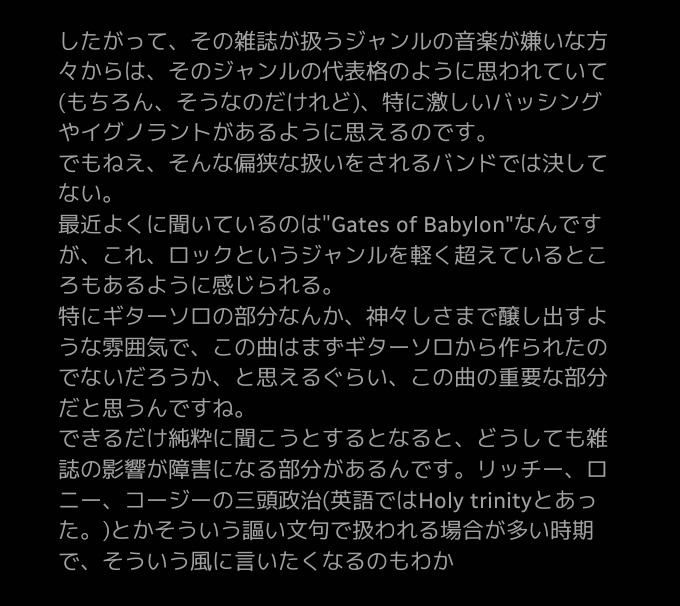したがって、その雑誌が扱うジャンルの音楽が嫌いな方々からは、そのジャンルの代表格のように思われていて(もちろん、そうなのだけれど)、特に激しいバッシングやイグノラントがあるように思えるのです。
でもねえ、そんな偏狭な扱いをされるバンドでは決してない。
最近よくに聞いているのは"Gates of Babylon"なんですが、これ、ロックというジャンルを軽く超えているところもあるように感じられる。
特にギターソロの部分なんか、神々しさまで醸し出すような雰囲気で、この曲はまずギターソロから作られたのでないだろうか、と思えるぐらい、この曲の重要な部分だと思うんですね。
できるだけ純粋に聞こうとするとなると、どうしても雑誌の影響が障害になる部分があるんです。リッチー、ロニー、コージーの三頭政治(英語ではHoly trinityとあった。)とかそういう謳い文句で扱われる場合が多い時期で、そういう風に言いたくなるのもわか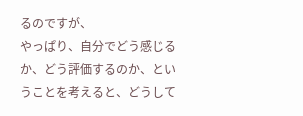るのですが、
やっぱり、自分でどう感じるか、どう評価するのか、ということを考えると、どうして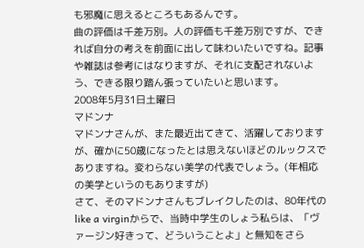も邪魔に思えるところもあるんです。
曲の評価は千差万別。人の評価も千差万別ですが、できれば自分の考えを前面に出して味わいたいですね。記事や雑誌は参考にはなりますが、それに支配されないよう、できる限り踏ん張っていたいと思います。
2008年5月31日土曜日
マドンナ
マドンナさんが、また最近出てきて、活躍しておりますが、確かに50歳になったとは思えないほどのルックスでありますね。変わらない美学の代表でしょう。(年相応の美学というのもありますが)
さて、そのマドンナさんもブレイクしたのは、80年代のlike a virginからで、当時中学生のしょう私らは、「ヴァージン好きって、どういうことよ」と無知をさら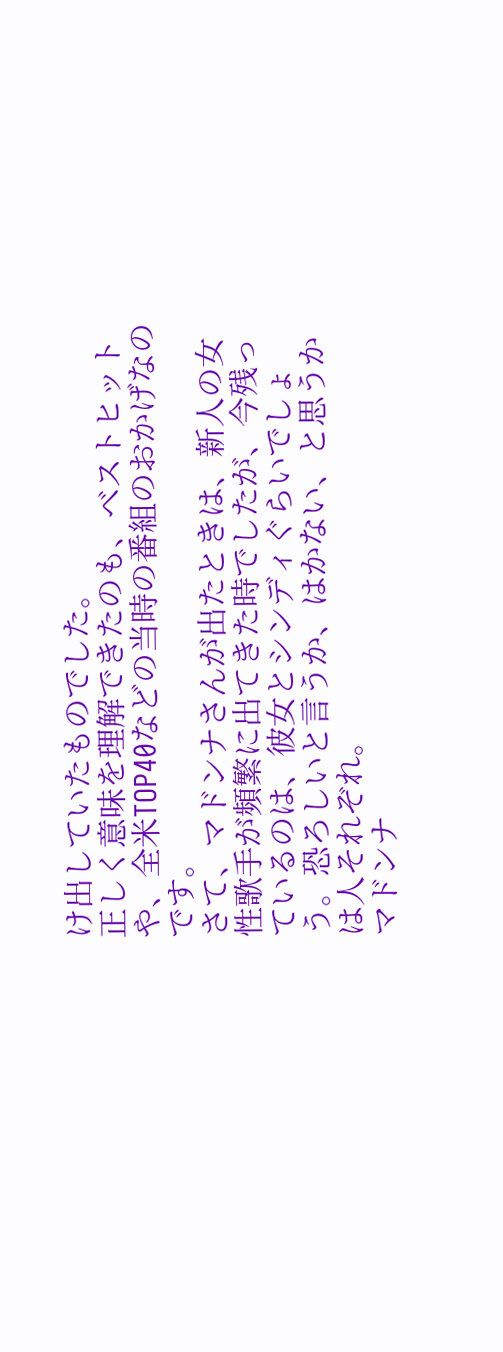け出していたものでした。
正しく意味を理解できたのも、ベストヒットや、全米TOP40などの当時の番組のおかげなのです。
さて、マドンナさんが出たときは、新人の女性歌手が頻繁に出てきた時でしたが、今残っているのは、彼女とシンディぐらいでしょう。恐ろしいと言うか、はかない、と思うかは人それぞれ。
マドンナ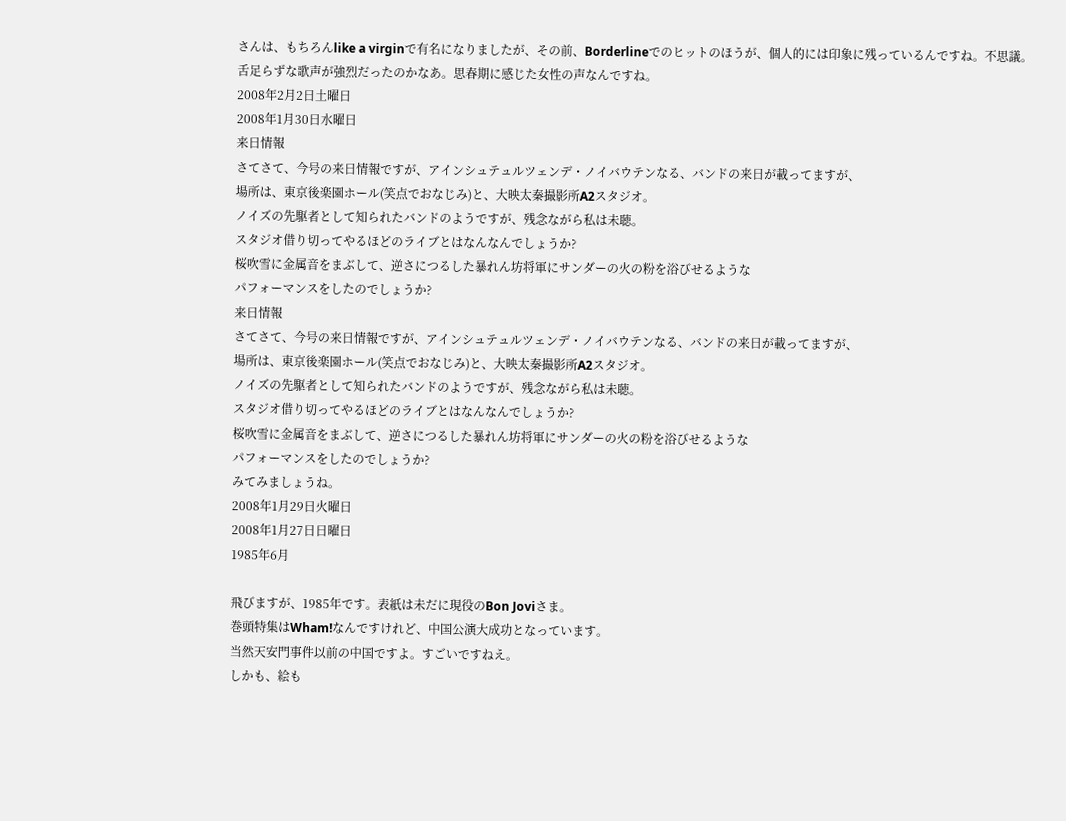さんは、もちろんlike a virginで有名になりましたが、その前、Borderlineでのヒットのほうが、個人的には印象に残っているんですね。不思議。
舌足らずな歌声が強烈だったのかなあ。思春期に感じた女性の声なんですね。
2008年2月2日土曜日
2008年1月30日水曜日
来日情報
さてさて、今号の来日情報ですが、アインシュテュルツェンデ・ノイバウテンなる、バンドの来日が載ってますが、
場所は、東京後楽園ホール(笑点でおなじみ)と、大映太秦撮影所A2スタジオ。
ノイズの先駆者として知られたバンドのようですが、残念ながら私は未聴。
スタジオ借り切ってやるほどのライブとはなんなんでしょうか?
桜吹雪に金属音をまぶして、逆さにつるした暴れん坊将軍にサンダーの火の粉を浴びせるような
パフォーマンスをしたのでしょうか?
来日情報
さてさて、今号の来日情報ですが、アインシュテュルツェンデ・ノイバウテンなる、バンドの来日が載ってますが、
場所は、東京後楽園ホール(笑点でおなじみ)と、大映太秦撮影所A2スタジオ。
ノイズの先駆者として知られたバンドのようですが、残念ながら私は未聴。
スタジオ借り切ってやるほどのライブとはなんなんでしょうか?
桜吹雪に金属音をまぶして、逆さにつるした暴れん坊将軍にサンダーの火の粉を浴びせるような
パフォーマンスをしたのでしょうか?
みてみましょうね。
2008年1月29日火曜日
2008年1月27日日曜日
1985年6月

飛びますが、1985年です。表紙は未だに現役のBon Joviさま。
巻頭特集はWham!なんですけれど、中国公演大成功となっています。
当然天安門事件以前の中国ですよ。すごいですねえ。
しかも、絵も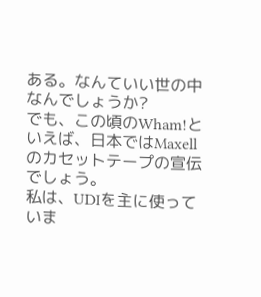ある。なんていい世の中なんでしょうか?
でも、この頃のWham!といえば、日本ではMaxellのカセットテープの宣伝でしょう。
私は、UDⅠを主に使っていま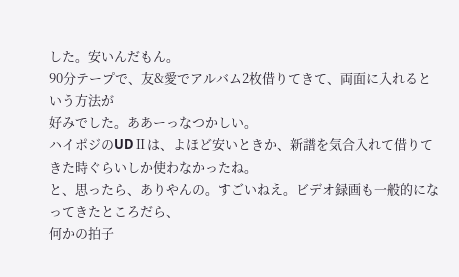した。安いんだもん。
90分テープで、友&愛でアルバム2枚借りてきて、両面に入れるという方法が
好みでした。ああーっなつかしい。
ハイポジのUDⅡは、よほど安いときか、新譜を気合入れて借りてきた時ぐらいしか使わなかったね。
と、思ったら、ありやんの。すごいねえ。ビデオ録画も一般的になってきたところだら、
何かの拍子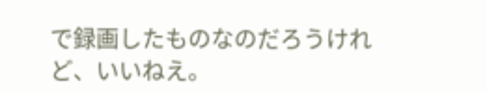で録画したものなのだろうけれど、いいねえ。